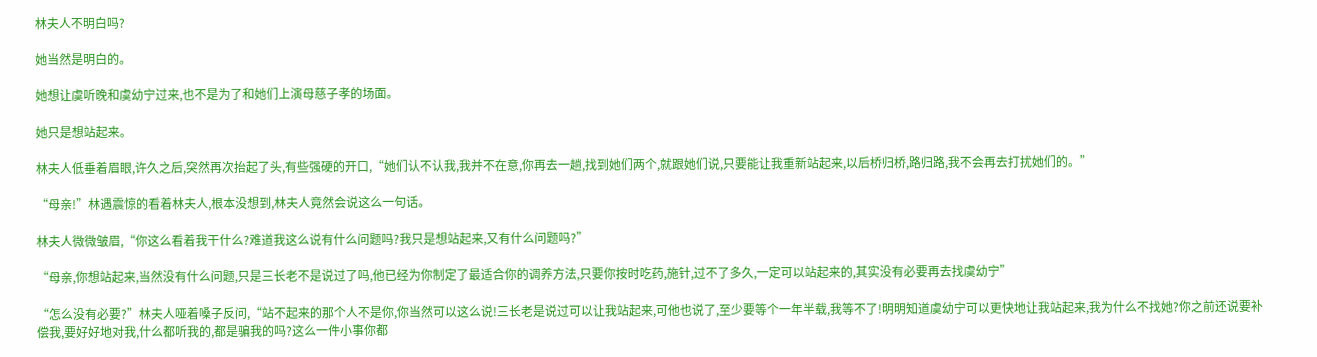林夫人不明白吗?

她当然是明白的。

她想让虞听晚和虞幼宁过来,也不是为了和她们上演母慈子孝的场面。

她只是想站起来。

林夫人低垂着眉眼,许久之后,突然再次抬起了头,有些强硬的开口,“她们认不认我,我并不在意,你再去一趟,找到她们两个,就跟她们说,只要能让我重新站起来,以后桥归桥,路归路,我不会再去打扰她们的。”

“母亲!”林遇震惊的看着林夫人,根本没想到,林夫人竟然会说这么一句话。

林夫人微微皱眉,“你这么看着我干什么?难道我这么说有什么问题吗?我只是想站起来,又有什么问题吗?”

“母亲,你想站起来,当然没有什么问题,只是三长老不是说过了吗,他已经为你制定了最适合你的调养方法,只要你按时吃药,施针,过不了多久,一定可以站起来的,其实没有必要再去找虞幼宁”

“怎么没有必要?”林夫人哑着嗓子反问,“站不起来的那个人不是你,你当然可以这么说!三长老是说过可以让我站起来,可他也说了,至少要等个一年半载,我等不了!明明知道虞幼宁可以更快地让我站起来,我为什么不找她?你之前还说要补偿我,要好好地对我,什么都听我的,都是骗我的吗?这么一件小事你都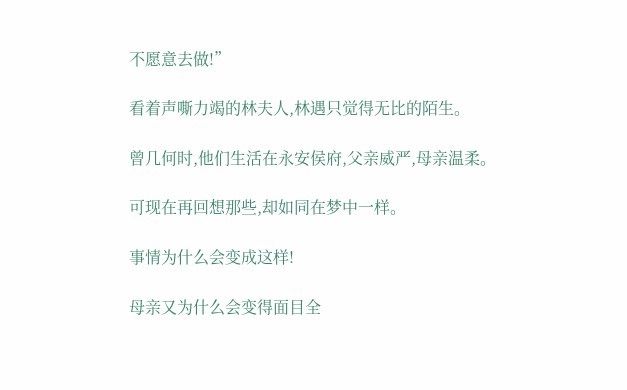不愿意去做!”

看着声嘶力竭的林夫人,林遇只觉得无比的陌生。

曾几何时,他们生活在永安侯府,父亲威严,母亲温柔。

可现在再回想那些,却如同在梦中一样。

事情为什么会变成这样!

母亲又为什么会变得面目全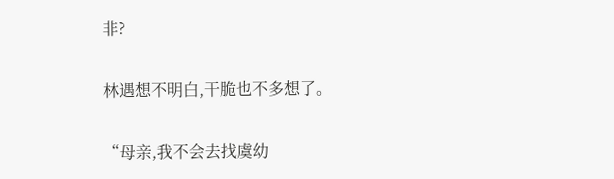非?

林遇想不明白,干脆也不多想了。

“母亲,我不会去找虞幼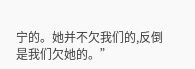宁的。她并不欠我们的,反倒是我们欠她的。”